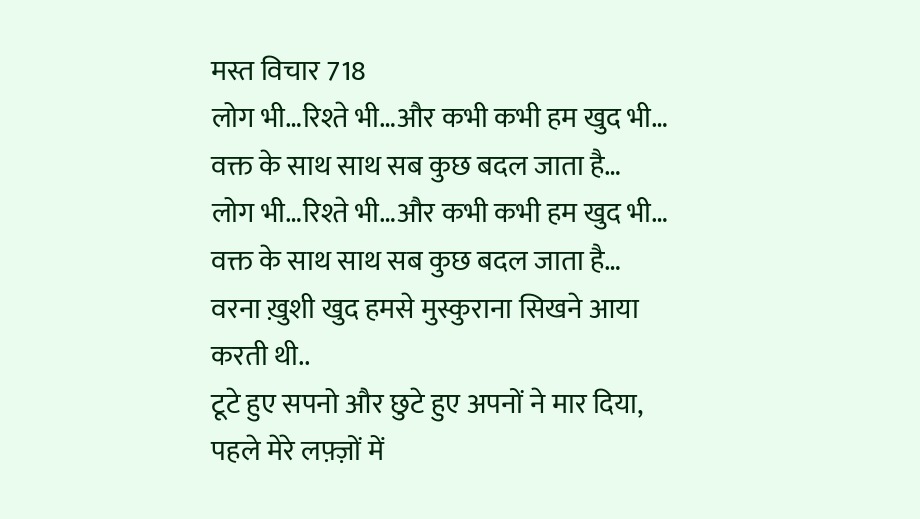मस्त विचार 718
लोग भी…रिश्ते भी…और कभी कभी हम खुद भी…
वक्त के साथ साथ सब कुछ बदल जाता है…
लोग भी…रिश्ते भी…और कभी कभी हम खुद भी…
वक्त के साथ साथ सब कुछ बदल जाता है…
वरना ख़ुशी खुद हमसे मुस्कुराना सिखने आया करती थी..
टूटे हुए सपनो और छुटे हुए अपनों ने मार दिया,
पहले मेरे लफ़्ज़ों में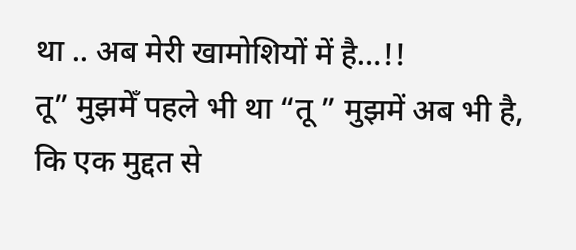था .. अब मेरी खामोशियों में है…!!
तू” मुझमेँ पहले भी था “तू ” मुझमें अब भी है,
कि एक मुद्दत से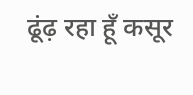ढूंढ़ रहा हूँ कसूर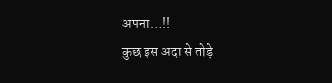अपना…!!
कुछ इस अदा से तोड़े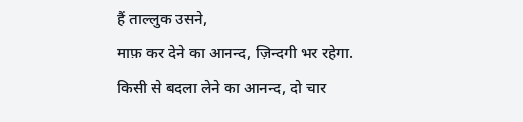हैं ताल्लुक उसने,
माफ़ कर देने का आनन्द, ज़िन्दगी भर रहेगा.
किसी से बदला लेने का आनन्द, दो चार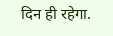दिन ही रहेगा.